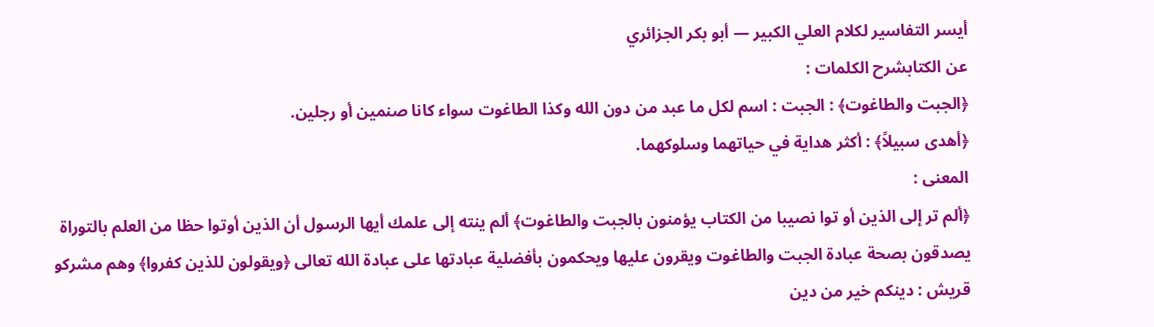أيسر التفاسير لكلام العلي الكبير — أبو بكر الجزائري
عن الكتابشرح الكلمات :
﴿الجبت والطاغوت﴾ : الجبت : اسم لكل ما عبد من دون الله وكذا الطاغوت سواء كانا صنمين أو رجلين.
﴿أهدى سبيلاً﴾ : أكثر هداية في حياتهما وسلوكهما.
المعنى :
﴿ألم تر إلى الذين أو توا نصيبا من الكتاب يؤمنون بالجبت والطاغوت﴾ ألم ينته إلى علمك أيها الرسول أن الذين أوتوا حظا من العلم بالتوراة يصدقون بصحة عبادة الجبت والطاغوت ويقرون عليها ويحكمون بأفضلية عبادتها على عبادة الله تعالى ﴿ويقولون للذين كفروا﴾ وهم مشركو قريش : دينكم خير من دين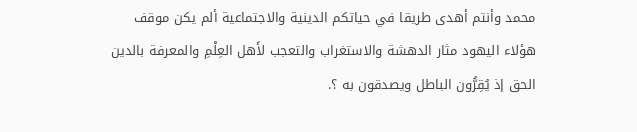محمد وأنتم أهدى طريقا في حياتكم الدينية والاجتماعية ألم يكن موقف هؤلاء اليهود مثار الدهشة والاستغراب والتعجب لأَهل العِلْمِ والمعرفة بالدين الحق إذ يُقِرُّون الباطل ويصدقون به ؟.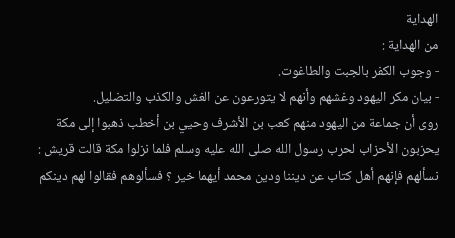الهداية
من الهداية :
- وجوب الكفر بالجبت والطاغوت.
- بيان مكر اليهود وغشهم وأنهم لا يتورعون عن الغش والكذب والتضليل.
روى أن جماعة من اليهود منهم كعب بن الأشرف وحيي بن أخطب ذهبوا إلى مكة يحزبون الأحزاب لحرب رسول الله صلى الله عليه وسلم فلما نزلوا مكة قالت قريش : نسألهم فإنهم أهل كتاب عن ديننا ودين محمد أيهما خير ؟ فسألوهم فقالوا لهم دينكم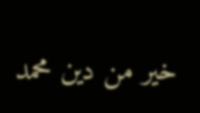خير من دين محمد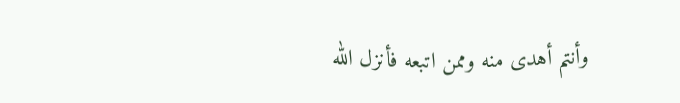وأنتم أهدى منه وممن اتبعه فأنزل الله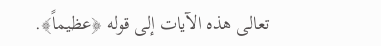تعالى هذه الآيات إلى قوله ﴿عظيماً﴾.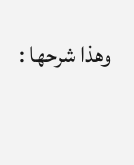وهذا شرحها :